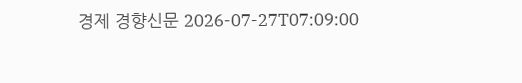경제 경향신문 2026-07-27T07:09:00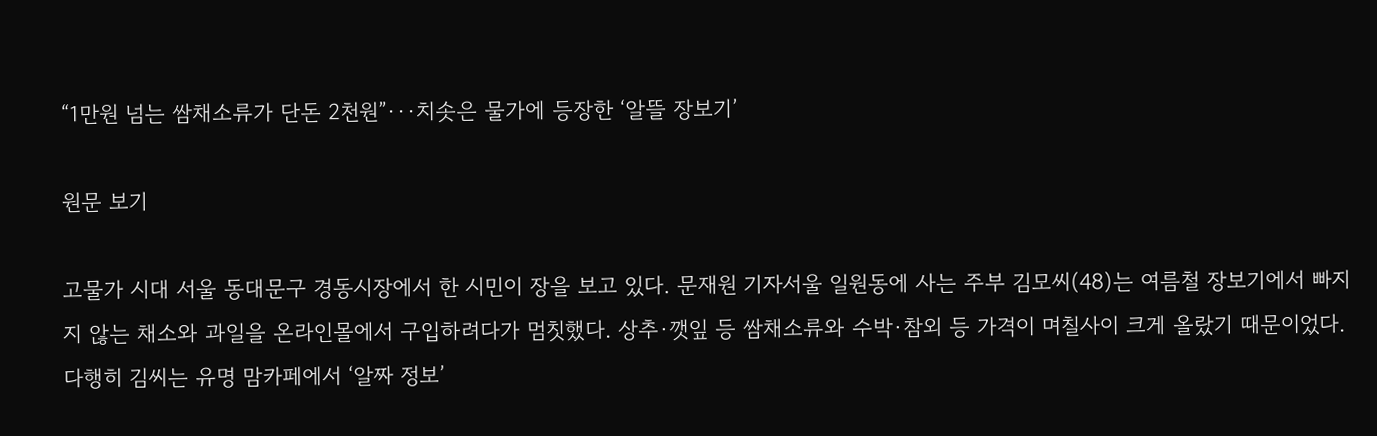“1만원 넘는 쌈채소류가 단돈 2천원”···치솟은 물가에 등장한 ‘알뜰 장보기’

원문 보기

고물가 시대 서울 동대문구 경동시장에서 한 시민이 장을 보고 있다. 문재원 기자서울 일원동에 사는 주부 김모씨(48)는 여름철 장보기에서 빠지지 않는 채소와 과일을 온라인몰에서 구입하려다가 멈칫했다. 상추·깻잎 등 쌈채소류와 수박·참외 등 가격이 며칠사이 크게 올랐기 때문이었다. 다행히 김씨는 유명 맘카페에서 ‘알짜 정보’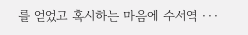를 얻었고 혹시하는 마음에 수서역 ···